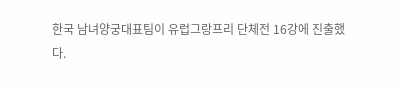한국 남녀양궁대표팀이 유럽그랑프리 단체전 16강에 진출했다.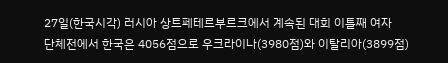27일(한국시각) 러시아 상트페테르부르크에서 계속된 대회 이틀째 여자
단체전에서 한국은 4056점으로 우크라이나(3980점)와 이탈리아(3899점)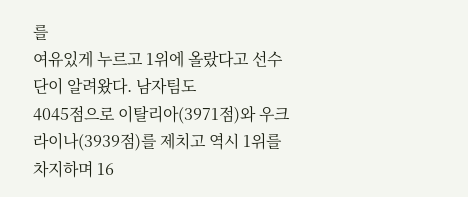를
여유있게 누르고 1위에 올랐다고 선수단이 알려왔다. 남자팀도
4045점으로 이탈리아(3971점)와 우크라이나(3939점)를 제치고 역시 1위를
차지하며 16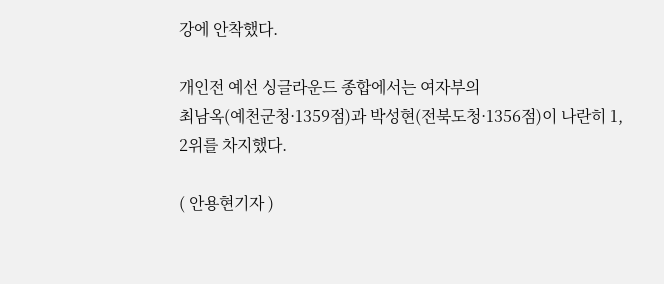강에 안착했다.

개인전 예선 싱글라운드 종합에서는 여자부의
최남옥(예천군청·1359점)과 박성현(전북도청·1356점)이 나란히 1,
2위를 차지했다.

( 안용현기자 )